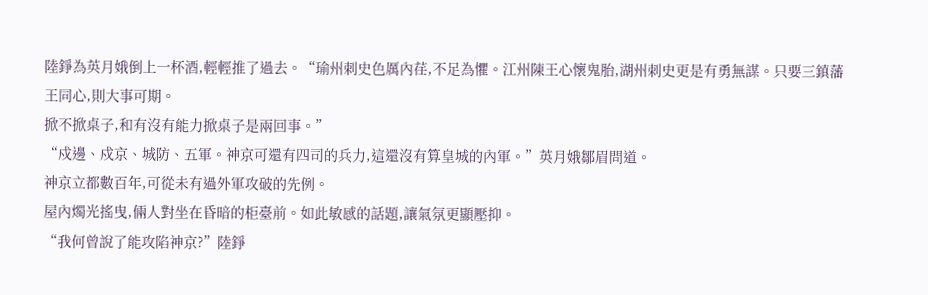陸錚為英月娥倒上一杯酒,輕輕推了過去。“瑜州刺史色厲內荏,不足為懼。江州陳王心懷鬼胎,湖州刺史更是有勇無謀。只要三鎮藩王同心,則大事可期。
掀不掀桌子,和有沒有能力掀桌子是兩回事。”
“戍邊、戍京、城防、五軍。神京可還有四司的兵力,這還沒有算皇城的內軍。”英月娥鄒眉問道。
神京立都數百年,可從未有過外軍攻破的先例。
屋內燭光搖曳,倆人對坐在昏暗的柜臺前。如此敏感的話題,讓氣氛更顯壓抑。
“我何曾說了能攻陷神京?”陸錚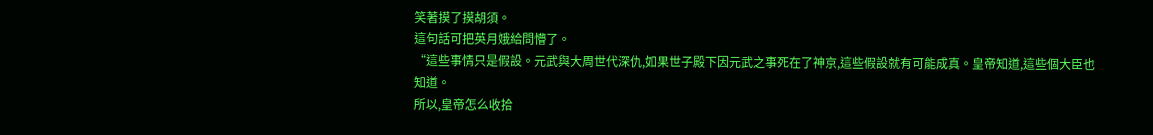笑著摸了摸胡須。
這句話可把英月娥給問懵了。
“這些事情只是假設。元武與大周世代深仇,如果世子殿下因元武之事死在了神京,這些假設就有可能成真。皇帝知道,這些個大臣也知道。
所以,皇帝怎么收拾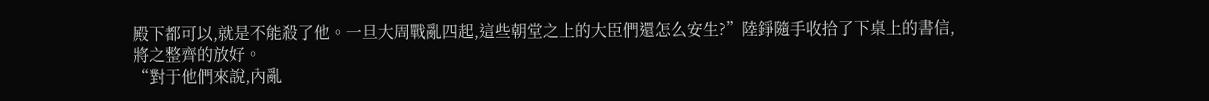殿下都可以,就是不能殺了他。一旦大周戰亂四起,這些朝堂之上的大臣們還怎么安生?”陸錚隨手收拾了下桌上的書信,將之整齊的放好。
“對于他們來說,內亂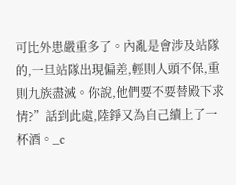可比外患嚴重多了。內亂是會涉及站隊的,一旦站隊出現偏差,輕則人頭不保,重則九族盡滅。你說,他們要不要替殿下求情?”話到此處,陸錚又為自己續上了一杯酒。_c